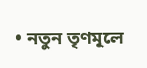• নতুন তৃণমূলে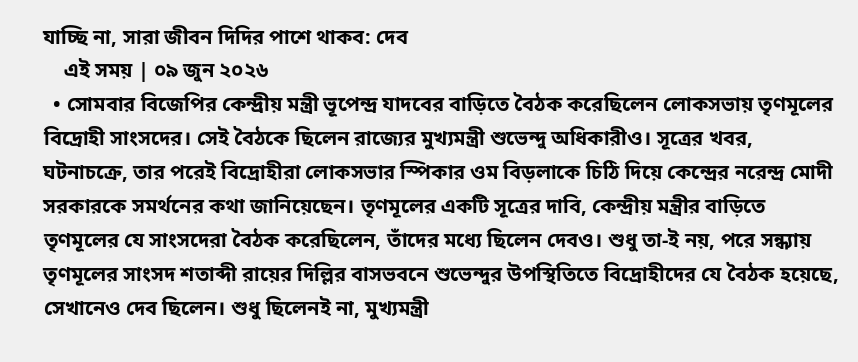যাচ্ছি না, সারা জীবন দিদির পাশে থাকব: দেব
    এই সময় | ০৯ জুন ২০২৬
  • সোমবার বিজেপির কেন্দ্রীয় মন্ত্রী ভূপেন্দ্র যাদবের বাড়িতে বৈঠক করেছিলেন লোকসভায় তৃণমূলের বিদ্রোহী সাংসদের। সেই বৈঠকে ছিলেন রাজ্যের মুখ্যমন্ত্রী শুভেন্দু অধিকারীও। সূত্রের খবর, ঘটনাচক্রে, তার পরেই বিদ্রোহীরা লোকসভার স্পিকার ওম বিড়লাকে চিঠি দিয়ে কেন্দ্রের নরেন্দ্র মোদী সরকারকে সমর্থনের কথা জানিয়েছেন। তৃণমূলের একটি সূত্রের দাবি, কেন্দ্রীয় মন্ত্রীর বাড়িতে তৃণমূলের যে সাংসদেরা বৈঠক করেছিলেন, তাঁদের মধ্যে ছিলেন দেবও। শুধু তা-ই নয়, পরে সন্ধ্যায় তৃণমূলের সাংসদ শতাব্দী রায়ের দিল্লির বাসভবনে শুভেন্দুর উপস্থিতিতে বিদ্রোহীদের যে বৈঠক হয়েছে, সেখানেও দেব ছিলেন। শুধু ছিলেনই না, মুখ্যমন্ত্রী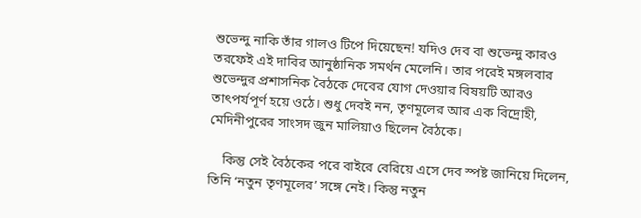শুভেন্দু নাকি তাঁর গালও টিপে দিয়েছেন! যদিও দেব বা শুভেন্দু কারও তরফেই এই দাবির আনুষ্ঠানিক সমর্থন মেলেনি। তার পরেই মঙ্গলবার শুভেন্দুর প্রশাসনিক বৈঠকে দেবের যোগ দেওয়ার বিষয়টি আরও তাৎপর্যপূর্ণ হয়ে ওঠে। শুধু দেবই নন, তৃণমূলের আর এক বিদ্রোহী, মেদিনীপুরের সাংসদ জুন মালিয়াও ছিলেন বৈঠকে।

    কিন্তু সেই বৈঠকের পরে বাইরে বেরিয়ে এসে দেব স্পষ্ট জানিয়ে দিলেন, তিনি ‘নতুন তৃণমূলের’ সঙ্গে নেই। কিন্তু নতুন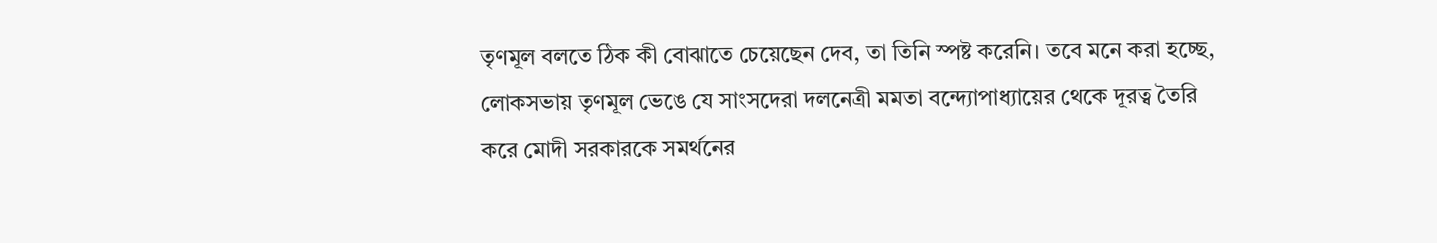তৃণমূল বলতে ঠিক কী বোঝাতে চেয়েছেন দেব, তা তিনি স্পষ্ট করেনি। তবে মনে করা হচ্ছে, লোকসভায় তৃণমূল ভেঙে যে সাংসদেরা দলনেত্রী মমতা বন্দ্যোপাধ্যায়ের থেকে দূরত্ব তৈরি করে মোদী সরকারকে সমর্থনের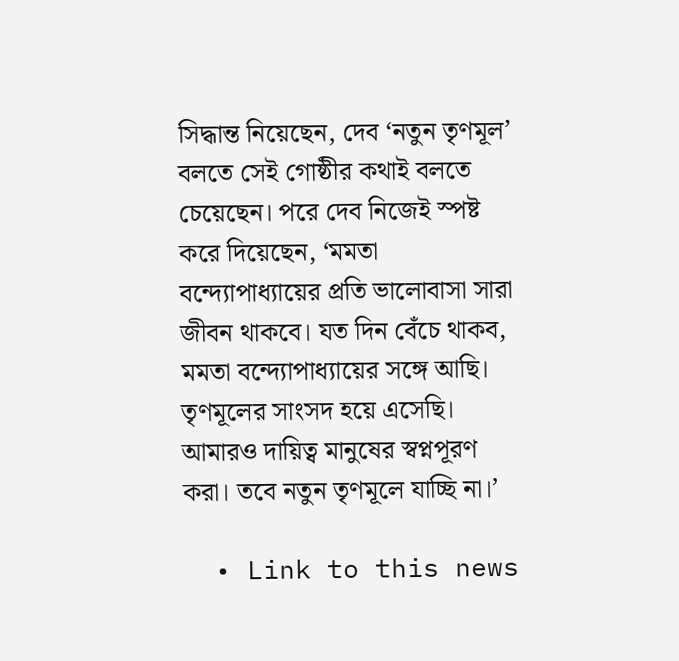সিদ্ধান্ত নিয়েছেন, দেব ‘নতুন তৃণমূল’ বলতে সেই গোষ্ঠীর কথাই বলতে চেয়েছেন। পরে দেব নিজেই স্পষ্ট করে দিয়েছেন, ‘মমতা বন্দ্যোপাধ্যায়ের প্রতি ভালোবাসা সারা জীবন থাকবে। যত দিন বেঁচে থাকব, মমতা বন্দ্যোপাধ্যায়ের সঙ্গে আছি। তৃণমূলের সাংসদ হয়ে এসেছি। আমারও দায়িত্ব মানুষের স্বপ্নপূরণ করা। তবে নতুন তৃণমূলে যাচ্ছি না।’

  • Link to this news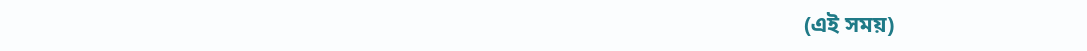(এই সময়)